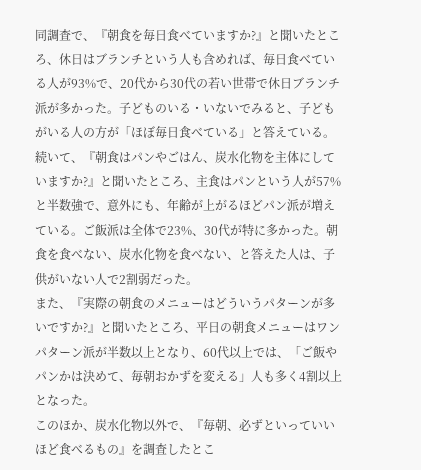同調査で、『朝食を毎日食べていますか?』と聞いたところ、休日はブランチという人も含めれば、毎日食べている人が93%で、20代から30代の若い世帯で休日ブランチ派が多かった。子どものいる・いないでみると、子どもがいる人の方が「ほぼ毎日食べている」と答えている。
続いて、『朝食はパンやごはん、炭水化物を主体にしていますか?』と聞いたところ、主食はパンという人が57%と半数強で、意外にも、年齢が上がるほどパン派が増えている。ご飯派は全体で23%、30代が特に多かった。朝食を食べない、炭水化物を食べない、と答えた人は、子供がいない人で2割弱だった。
また、『実際の朝食のメニューはどういうパターンが多いですか?』と聞いたところ、平日の朝食メニューはワンパターン派が半数以上となり、60代以上では、「ご飯やパンかは決めて、毎朝おかずを変える」人も多く4割以上となった。
このほか、炭水化物以外で、『毎朝、必ずといっていいほど食べるもの』を調査したとこ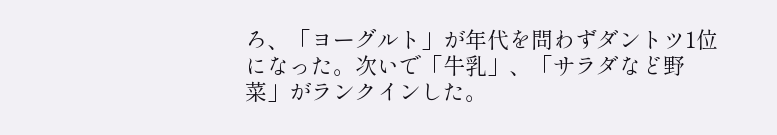ろ、「ヨーグルト」が年代を問わずダントツ1位になった。次いで「牛乳」、「サラダなど野菜」がランクインした。